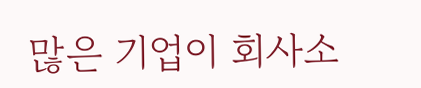많은 기업이 회사소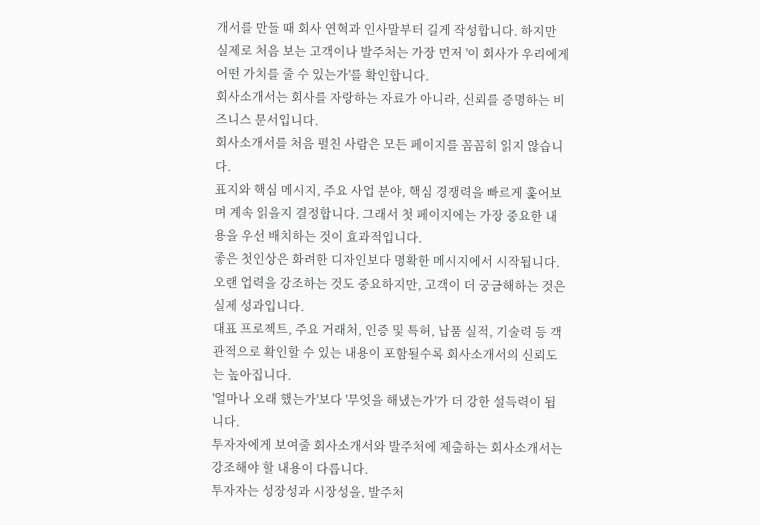개서를 만들 때 회사 연혁과 인사말부터 길게 작성합니다. 하지만 실제로 처음 보는 고객이나 발주처는 가장 먼저 '이 회사가 우리에게 어떤 가치를 줄 수 있는가'를 확인합니다.
회사소개서는 회사를 자랑하는 자료가 아니라, 신뢰를 증명하는 비즈니스 문서입니다.
회사소개서를 처음 펼친 사람은 모든 페이지를 꼼꼼히 읽지 않습니다.
표지와 핵심 메시지, 주요 사업 분야, 핵심 경쟁력을 빠르게 훑어보며 계속 읽을지 결정합니다. 그래서 첫 페이지에는 가장 중요한 내용을 우선 배치하는 것이 효과적입니다.
좋은 첫인상은 화려한 디자인보다 명확한 메시지에서 시작됩니다.
오랜 업력을 강조하는 것도 중요하지만, 고객이 더 궁금해하는 것은 실제 성과입니다.
대표 프로젝트, 주요 거래처, 인증 및 특허, 납품 실적, 기술력 등 객관적으로 확인할 수 있는 내용이 포함될수록 회사소개서의 신뢰도는 높아집니다.
'얼마나 오래 했는가'보다 '무엇을 해냈는가'가 더 강한 설득력이 됩니다.
투자자에게 보여줄 회사소개서와 발주처에 제출하는 회사소개서는 강조해야 할 내용이 다릅니다.
투자자는 성장성과 시장성을, 발주처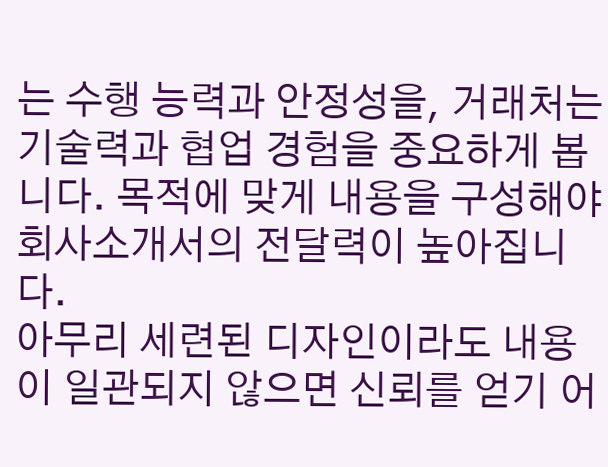는 수행 능력과 안정성을, 거래처는 기술력과 협업 경험을 중요하게 봅니다. 목적에 맞게 내용을 구성해야 회사소개서의 전달력이 높아집니다.
아무리 세련된 디자인이라도 내용이 일관되지 않으면 신뢰를 얻기 어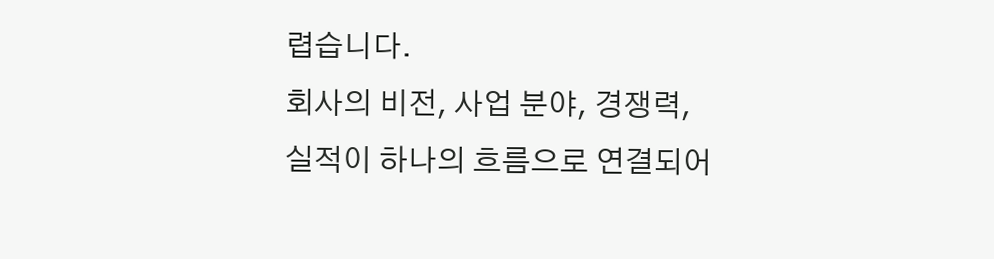렵습니다.
회사의 비전, 사업 분야, 경쟁력, 실적이 하나의 흐름으로 연결되어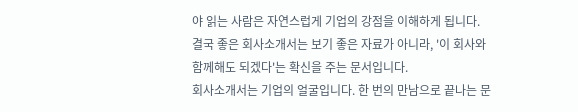야 읽는 사람은 자연스럽게 기업의 강점을 이해하게 됩니다. 결국 좋은 회사소개서는 보기 좋은 자료가 아니라, '이 회사와 함께해도 되겠다'는 확신을 주는 문서입니다.
회사소개서는 기업의 얼굴입니다. 한 번의 만남으로 끝나는 문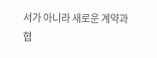서가 아니라 새로운 계약과 협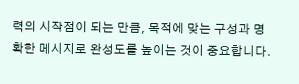력의 시작점이 되는 만큼, 목적에 맞는 구성과 명확한 메시지로 완성도를 높이는 것이 중요합니다.